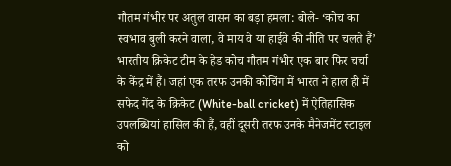गौतम गंभीर पर अतुल वासन का बड़ा हमला: बोले- ‘कोच का स्वभाव बुली करने वाला, वे माय वे या हाईवे की नीति पर चलते हैं’
भारतीय क्रिकेट टीम के हेड कोच गौतम गंभीर एक बार फिर चर्चा के केंद्र में हैं। जहां एक तरफ उनकी कोचिंग में भारत ने हाल ही में सफेद गेंद के क्रिकेट (White-ball cricket) में ऐतिहासिक उपलब्धियां हासिल की हैं, वहीं दूसरी तरफ उनके मैनेजमेंट स्टाइल को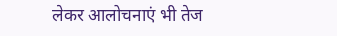लेकर आलोचनाएं भी तेज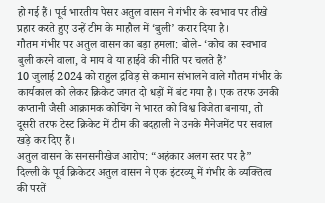हो गई हैं। पूर्व भारतीय पेसर अतुल वासन ने गंभीर के स्वभाव पर तीखे प्रहार करते हुए उन्हें टीम के माहौल में ‘बुली’ करार दिया है।
गौतम गंभीर पर अतुल वासन का बड़ा हमला: बोले- ‘कोच का स्वभाव बुली करने वाला, वे माय वे या हाईवे की नीति पर चलते हैं’
10 जुलाई 2024 को राहुल द्रविड़ से कमान संभालने वाले गौतम गंभीर के कार्यकाल को लेकर क्रिकेट जगत दो धड़ों में बंट गया है। एक तरफ उनकी कप्तानी जैसी आक्रामक कोचिंग ने भारत को विश्व विजेता बनाया, तो दूसरी तरफ टेस्ट क्रिकेट में टीम की बदहाली ने उनके मैनेजमेंट पर सवाल खड़े कर दिए हैं।
अतुल वासन के सनसनीखेज आरोप: “अहंकार अलग स्तर पर है”
दिल्ली के पूर्व क्रिकेटर अतुल वासन ने एक इंटरव्यू में गंभीर के व्यक्तित्व की परतें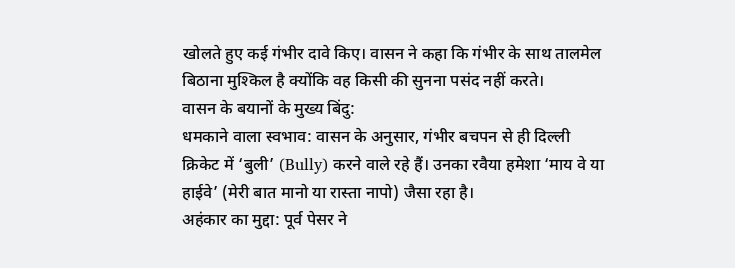खोलते हुए कई गंभीर दावे किए। वासन ने कहा कि गंभीर के साथ तालमेल बिठाना मुश्किल है क्योंकि वह किसी की सुनना पसंद नहीं करते।
वासन के बयानों के मुख्य बिंदु:
धमकाने वाला स्वभाव: वासन के अनुसार, गंभीर बचपन से ही दिल्ली क्रिकेट में ‘बुली’ (Bully) करने वाले रहे हैं। उनका रवैया हमेशा ‘माय वे या हाईवे’ (मेरी बात मानो या रास्ता नापो) जैसा रहा है।
अहंकार का मुद्दा: पूर्व पेसर ने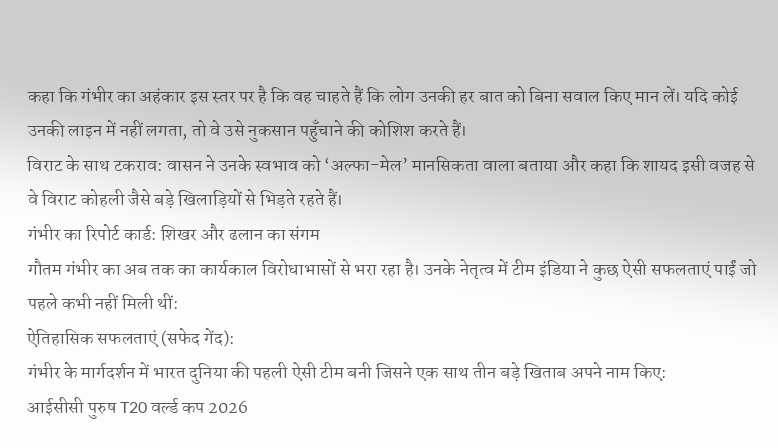कहा कि गंभीर का अहंकार इस स्तर पर है कि वह चाहते हैं कि लोग उनकी हर बात को बिना सवाल किए मान लें। यदि कोई उनकी लाइन में नहीं लगता, तो वे उसे नुकसान पहुँचाने की कोशिश करते हैं।
विराट के साथ टकराव: वासन ने उनके स्वभाव को ‘अल्फा-मेल’ मानसिकता वाला बताया और कहा कि शायद इसी वजह से वे विराट कोहली जैसे बड़े खिलाड़ियों से भिड़ते रहते हैं।
गंभीर का रिपोर्ट कार्ड: शिखर और ढलान का संगम
गौतम गंभीर का अब तक का कार्यकाल विरोधाभासों से भरा रहा है। उनके नेतृत्व में टीम इंडिया ने कुछ ऐसी सफलताएं पाईं जो पहले कभी नहीं मिली थीं:
ऐतिहासिक सफलताएं (सफेद गेंद):
गंभीर के मार्गदर्शन में भारत दुनिया की पहली ऐसी टीम बनी जिसने एक साथ तीन बड़े खिताब अपने नाम किए:
आईसीसी पुरुष T20 वर्ल्ड कप 2026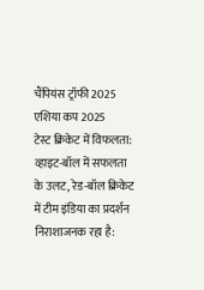चैंपियंस ट्रॉफी 2025
एशिया कप 2025
टेस्ट क्रिकेट में विफलता:
व्हाइट-बॉल में सफलता के उलट, रेड-बॉल क्रिकेट में टीम इंडिया का प्रदर्शन निराशाजनक रहा है: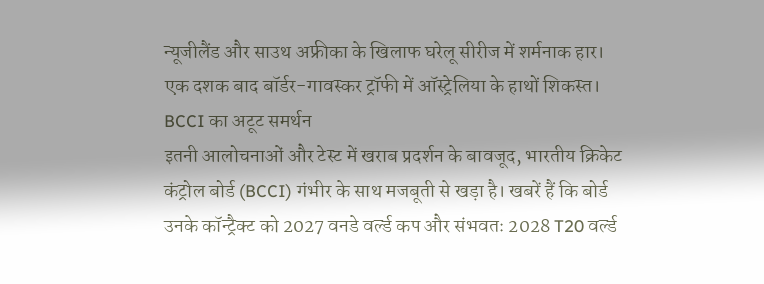न्यूजीलैंड और साउथ अफ्रीका के खिलाफ घरेलू सीरीज में शर्मनाक हार।
एक दशक बाद बॉर्डर-गावस्कर ट्रॉफी में ऑस्ट्रेलिया के हाथों शिकस्त।
BCCI का अटूट समर्थन
इतनी आलोचनाओं और टेस्ट में खराब प्रदर्शन के बावजूद, भारतीय क्रिकेट कंट्रोल बोर्ड (BCCI) गंभीर के साथ मजबूती से खड़ा है। खबरें हैं कि बोर्ड उनके कॉन्ट्रैक्ट को 2027 वनडे वर्ल्ड कप और संभवतः 2028 T20 वर्ल्ड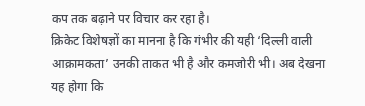कप तक बढ़ाने पर विचार कर रहा है।
क्रिकेट विशेषज्ञों का मानना है कि गंभीर की यही ‘दिल्ली वाली आक्रामकता’ उनकी ताकत भी है और कमजोरी भी। अब देखना यह होगा कि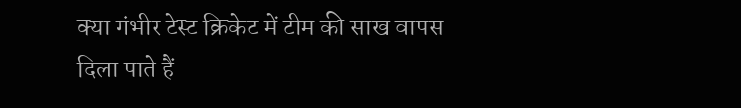क्या गंभीर टेस्ट क्रिकेट में टीम की साख वापस दिला पाते हैं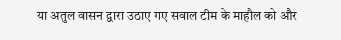या अतुल वासन द्वारा उठाए गए सवाल टीम के माहौल को और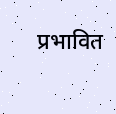प्रभावित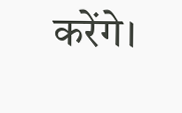करेंगे।